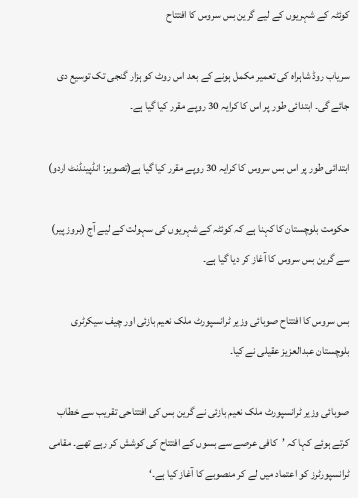کوئٹہ کے شہریوں کے لیے گرین بس سروس کا افتتاح

سریاب روڈ شاہراہ کی تعمیر مکمل ہونے کے بعد اس روٹ کو ہزار گنجی تک توسیع دی جائے گی۔ ابتدائی طور پر اس کا کرایہ 30 روپے مقرر کیا گیا ہے۔

ابتدائی طور پر اس بس سروس کا کرایہ 30 روپے مقرر کیا گیا ہے(تصویر: انڈپینڈنٹ اردو)

حکومت بلوچستان کا کہنا ہے کہ کوئٹہ کے شہریوں کی سہولت کے لیے آج (بروز پیر) سے گرین بس سروس کا آغاز کر دیا گیا ہے۔

بس سروس کا افتتاح صوبائی وزیر ٹرانسپورٹ ملک نعیم بازئی اور چیف سیکرٹری بلوچستان عبدالعزیز عقیلی نے کیا۔

صوبائی وزیر ٹرانسپورٹ ملک نعیم بازئی نے گرین بس کی افتتاحی تقریب سے خطاب کرتے ہوئے کہا کہ ’کافی عرصے سے بسوں کے افتتاح کی کوشش کر رہے تھے۔ مقامی ٹرانسپورٹرز کو اعتماد میں لے کر منصوبے کا آغاز کیا ہے۔‘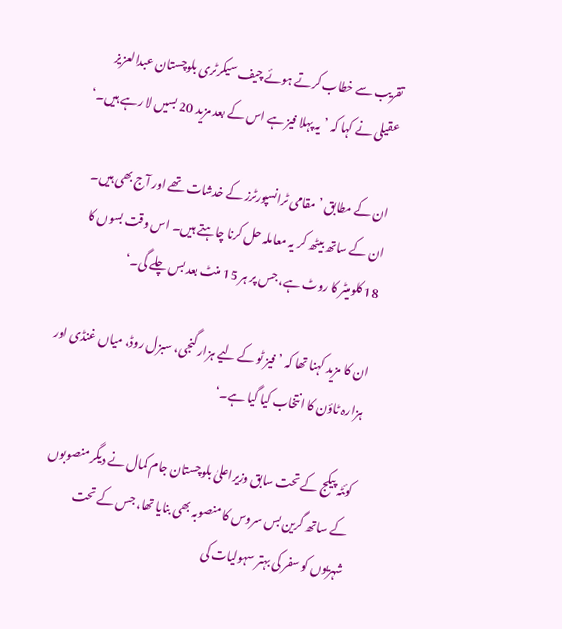تقریب سے خطاب کرتے ہوئے چیف سیکرٹری بلوچستان عبدالعزیز عقیلی نے کہا کہ ’یہ پہلا فیز ہے اس کے بعد مزید 20 بسیں لا رہے ہیں۔‘

ان کے مطابق ’مقامی ٹرانسپورٹرز کے خدشات تھے اور آج بھی ہیں۔ ان کے ساتھ بیٹھ کر یہ معاملہ حل کرنا چاہتے ہیں۔ اس وقت بسوں کا 18 کلومیٹر کا روٹ ہے، جس پر ہر 15 منٹ بعد بس چلے گی۔‘

ان کا مزید کہنا تھا کہ ’فیز ٹو کے لیے ہزار گنجی، سبزل روڈ، میاں غنڈی اور ہزارہ ٹاؤن کا انتخاب کیا گیا ہے۔‘

کوئٹہ پیکج کے تحت سابق وزیراعلیٰ بلوچستان جام کمال نے دیگر منصوبوں کے ساتھ گرین بس سروس کا منصوبہ بھی بنایا تھا، جس کے تحت شہریوں کو سفر کی بہتر سہولیات کی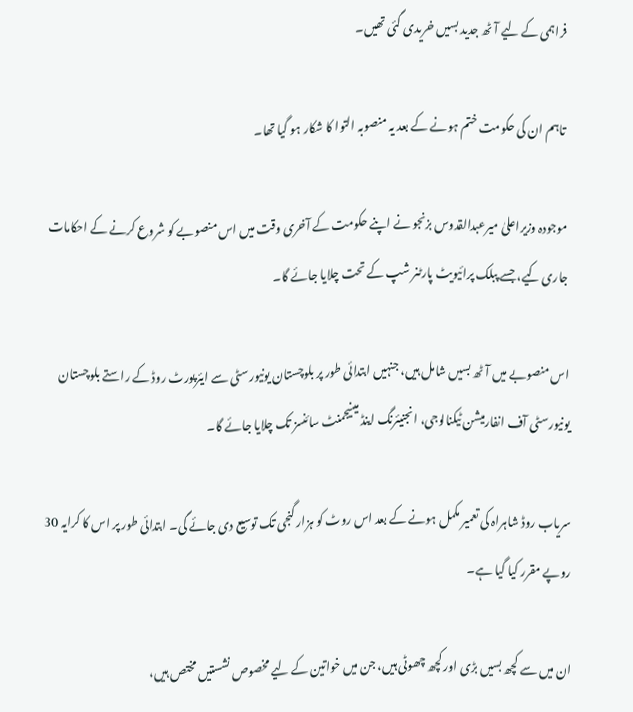فراہمی کے لیے آٹھ جدید بسیں خریدی گئی تھیں۔

 تاہم ان کی حکومت ختم ہونے کے بعد یہ منصوبہ التوا کا شکار ہو گیا تھا۔

موجودہ وزیراعلیٰ میرعبدالقدوس بزنجو نے اپنے حکومت کے آخری وقت میں اس منصوبے کو شروع کرنے کے احکامات جاری کیے، جسے پبلک پرائیویٹ پارٹنر شپ کے تحت چلایا جائے گا۔

اس منصوبے میں آٹھ بسیں شامل ہیں، جنہیں ابتدائی طور پر بلوچستان یونیورسٹی سے ایئرپورٹ روڈ کے راستے بلوچستان یونیورسٹی آف انفارمیشن ٹیکنالوجی، انجنیئرنگ اینڈ مینیجمنٹ سائنسز تک چلایا جائے گا۔

سریاب روڈ شاہراہ کی تعمیر مکمل ہونے کے بعد اس روٹ کو ہزار گنجی تک توسیع دی جائے گی۔ ابتدائی طور پر اس کا کرایہ 30 روپے مقرر کیا گیا ہے۔

ان میں سے کچھ بسیں بڑی اور کچھ چھوٹی ہیں، جن میں خواتین کے لیے مخصوص نشستیں مختص ہیں،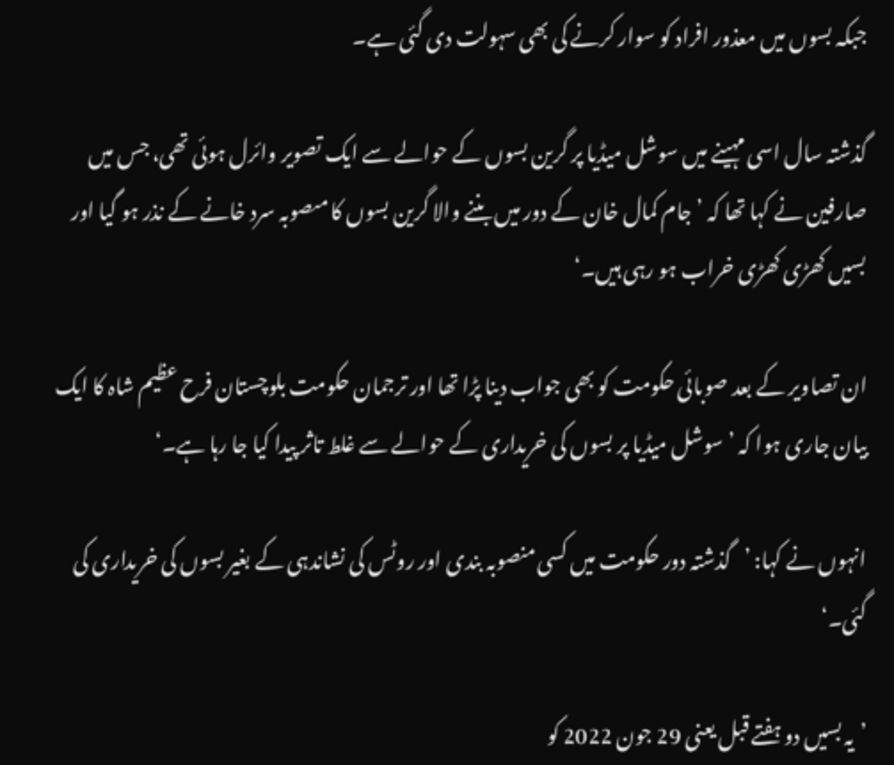جبکہ بسوں میں معذور افراد کو سوار کرنے کی بھی سہولت دی گئی ہے۔

گذشتہ سال اسی مہینے میں سوشل میڈیا پر گرین بسوں کے حوالے سے ایک تصویر وائرل ہوئی تھی، جس میں صارفین نے کہا تھا کہ ’جام کمال خان کے دور میں بننے والا گرین بسوں کا مںصوبہ سرد خانے کے نذر ہو گیا اور بسیں کھڑی کھڑی خراب ہو رہی ہیں۔‘

ان تصاویر کے بعد صوبائی حکومت کو بھی جواب دینا پڑا تھا اور ترجمان حکومت بلوچستان فرح عظیم شاہ کا ایک بیان جاری ہوا کہ ’سوشل میڈیا پر بسوں کی خریداری کے حوالے سے غلط تاثر پیدا کیا جا رہا ہے۔‘

انہوں نے کہا: ’گذشتہ دور حکومت میں کسی منصوبہ بندی اور روٹس کی نشاندہی کے بغیر بسوں کی خریداری کی گئی۔‘

’یہ بسیں دو ہفتے قبل یعنی 29 جون 2022 کو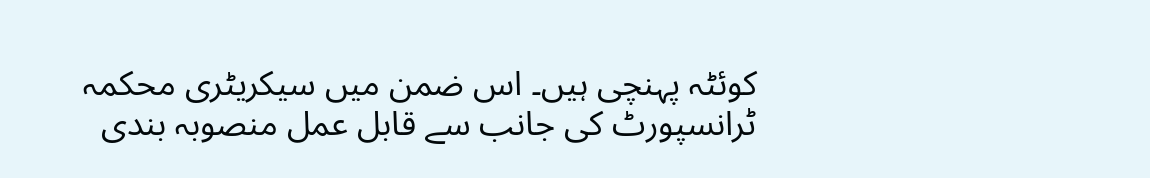کوئٹہ پہنچی ہیں۔ اس ضمن میں سیکریٹری محکمہ ٹرانسپورٹ کی جانب سے قابل عمل منصوبہ بندی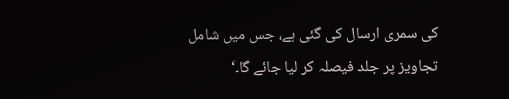کی سمری ارسال کی گئی ہے، جس میں شامل تجاویز پر جلد فیصلہ کر لیا جائے گا۔‘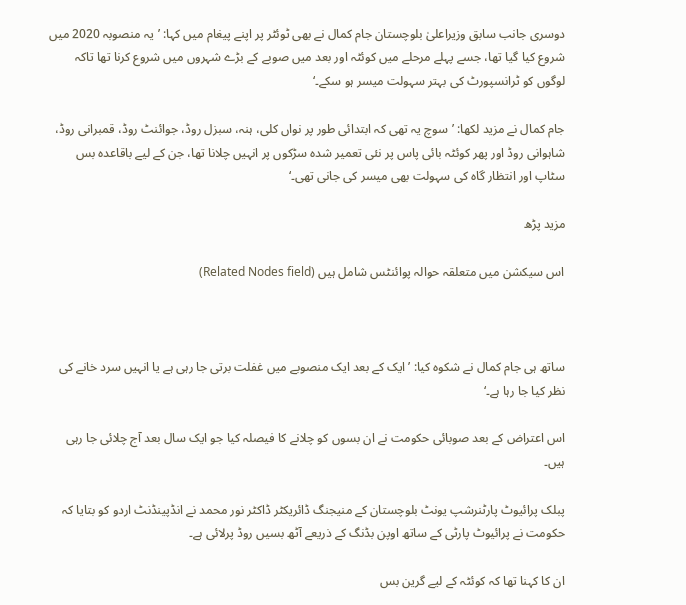دوسری جانب سابق وزیراعلیٰ بلوچستان جام کمال نے بھی ٹوئٹر پر اپنے پیغام میں کہا: ’یہ منصوبہ 2020 میں شروع کیا گیا تھا، جسے پہلے مرحلے میں کوئٹہ اور بعد میں صوبے کے بڑے شہروں میں شروع کرنا تھا تاکہ لوگوں کو ٹرانسپورٹ کی بہتر سہولت میسر ہو سکے۔‘

جام کمال نے مزید لکھا: ’سوچ یہ تھی کہ ابتدائی طور پر نواں کلی، ہنہ، سبزل روڈ، جوائنٹ روڈ، قمبرانی روڈ، شاہوانی روڈ اور پھر کوئٹہ بائی پاس پر نئی تعمیر شدہ سڑکوں پر انہیں چلانا تھا، جن کے لیے باقاعدہ بس سٹاپ اور انتظار گاہ کی سہولت بھی میسر کی جانی تھی۔‘

مزید پڑھ

اس سیکشن میں متعلقہ حوالہ پوائنٹس شامل ہیں (Related Nodes field)



ساتھ ہی جام کمال نے شکوہ کیا: ’ایک کے بعد ایک منصوبے میں غفلت برتی جا رہی ہے یا انہیں سرد خانے کی نظر کیا جا رہا ہے۔‘

اس اعتراض کے بعد صوبائی حکومت نے ان بسوں کو چلانے کا فیصلہ کیا جو ایک سال بعد آج چلائی جا رہی ہیں۔

پبلک پرائیوٹ پارٹنرشپ یونٹ بلوچستان کے منیجنگ ڈائریکٹر ڈاکٹر نور محمد نے انڈپینڈنٹ اردو کو بتایا کہ حکومت نے پرائیوٹ پارٹی کے ساتھ اوپن بڈنگ کے ذریعے آٹھ بسیں روڈ پرلائی ہے۔

ان کا کہنا تھا کہ کوئٹہ کے لیے گرین بس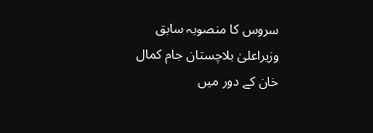سروس کا منصوبہ سابق وزیراعلیٰ بلاچستان جام کمال خان کے دور میں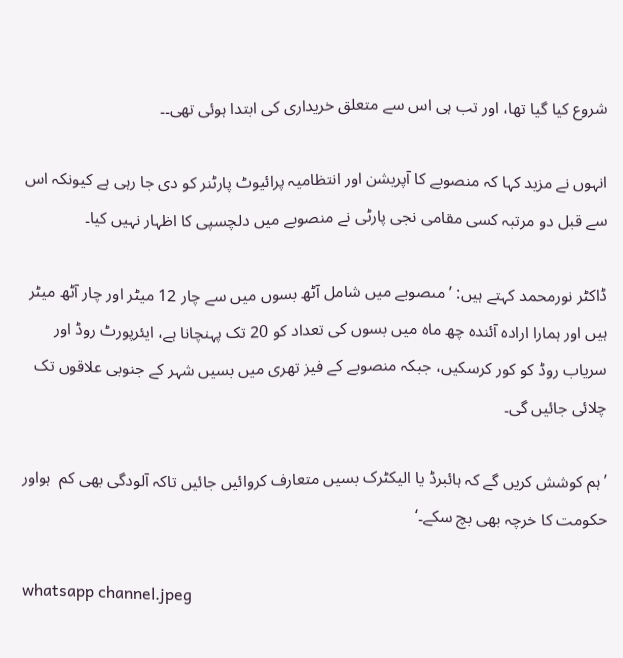شروع کیا گیا تھا، اور تب ہی اس سے متعلق خریداری کی ابتدا ہوئی تھی۔۔

انہوں نے مزید کہا کہ منصوبے کا آپریشن اور انتظامیہ پرائیوٹ پارٹنر کو دی جا رہی ہے کیونکہ اس سے قبل دو مرتبہ کسی مقامی نجی پارٹی نے منصوبے میں دلچسپی کا اظہار نہیں کیا۔

ڈاکٹر نورمحمد کہتے ہیں: ’مںصوبے میں شامل آٹھ بسوں میں سے چار 12 میٹر اور چار آٹھ میٹر ہیں اور ہمارا ارادہ آئندہ چھ ماہ میں بسوں کی تعداد کو 20 تک پہنچانا ہے، ایئرپورٹ روڈ اور سریاب روڈ کو کور کرسکیں، جبکہ منصوبے کے فیز تھری میں بسیں شہر کے جنوبی علاقوں تک چلائی جائیں گی۔

’ہم کوشش کریں گے کہ ہائبرڈ یا الیکٹرک بسیں متعارف کروائیں جائیں تاکہ آلودگی بھی کم  ہواور حکومت کا خرچہ بھی بچ سکے۔‘

whatsapp channel.jpeg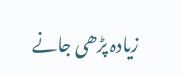زیادہ پڑھی جانے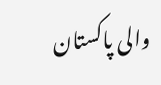والی پاکستان